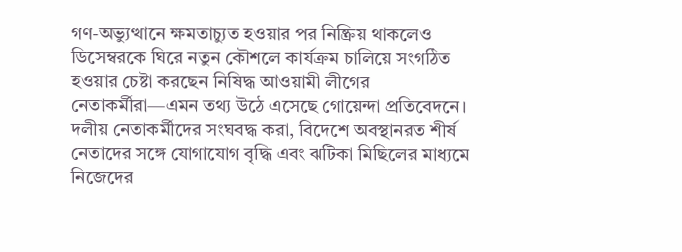গণ-অভ্যুত্থানে ক্ষমতাচ্যুত হওয়ার পর নিষ্ক্রিয় থাকলেও ডিসেম্বরকে ঘিরে নতুন কৌশলে কার্যক্রম চালিয়ে সংগঠিত হওয়ার চেষ্টা করছেন নিষিদ্ধ আওয়ামী লীগের নেতাকর্মীরা—এমন তথ্য উঠে এসেছে গোয়েন্দা প্রতিবেদনে। দলীয় নেতাকর্মীদের সংঘবদ্ধ করা, বিদেশে অবস্থানরত শীর্ষ নেতাদের সঙ্গে যোগাযোগ বৃদ্ধি এবং ঝটিকা মিছিলের মাধ্যমে নিজেদের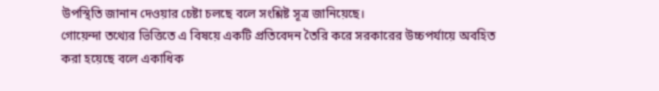উপস্থিতি জানান দেওয়ার চেষ্টা চলছে বলে সংশ্লিষ্ট সূত্র জানিয়েছে।
গোয়েন্দা তথ্যের ভিত্তিতে এ বিষয়ে একটি প্রতিবেদন তৈরি করে সরকারের উচ্চপর্যায়ে অবহিত করা হয়েছে বলে একাধিক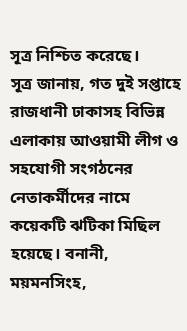সূত্র নিশ্চিত করেছে।
সূত্র জানায়, গত দুই সপ্তাহে রাজধানী ঢাকাসহ বিভিন্ন এলাকায় আওয়ামী লীগ ও সহযোগী সংগঠনের নেতাকর্মীদের নামে কয়েকটি ঝটিকা মিছিল হয়েছে। বনানী, ময়মনসিংহ,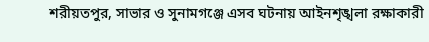শরীয়তপুর, সাভার ও সুনামগঞ্জে এসব ঘটনায় আইনশৃঙ্খলা রক্ষাকারী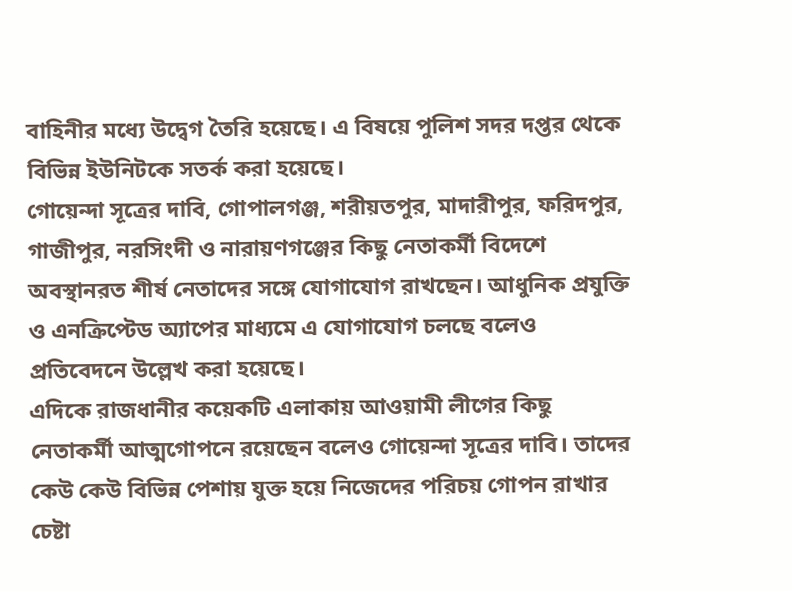বাহিনীর মধ্যে উদ্বেগ তৈরি হয়েছে। এ বিষয়ে পুলিশ সদর দপ্তর থেকে বিভিন্ন ইউনিটকে সতর্ক করা হয়েছে।
গোয়েন্দা সূত্রের দাবি, গোপালগঞ্জ, শরীয়তপুর, মাদারীপুর, ফরিদপুর, গাজীপুর, নরসিংদী ও নারায়ণগঞ্জের কিছু নেতাকর্মী বিদেশে অবস্থানরত শীর্ষ নেতাদের সঙ্গে যোগাযোগ রাখছেন। আধুনিক প্রযুক্তি ও এনক্রিপ্টেড অ্যাপের মাধ্যমে এ যোগাযোগ চলছে বলেও প্রতিবেদনে উল্লেখ করা হয়েছে।
এদিকে রাজধানীর কয়েকটি এলাকায় আওয়ামী লীগের কিছু নেতাকর্মী আত্মগোপনে রয়েছেন বলেও গোয়েন্দা সূত্রের দাবি। তাদের কেউ কেউ বিভিন্ন পেশায় যুক্ত হয়ে নিজেদের পরিচয় গোপন রাখার চেষ্টা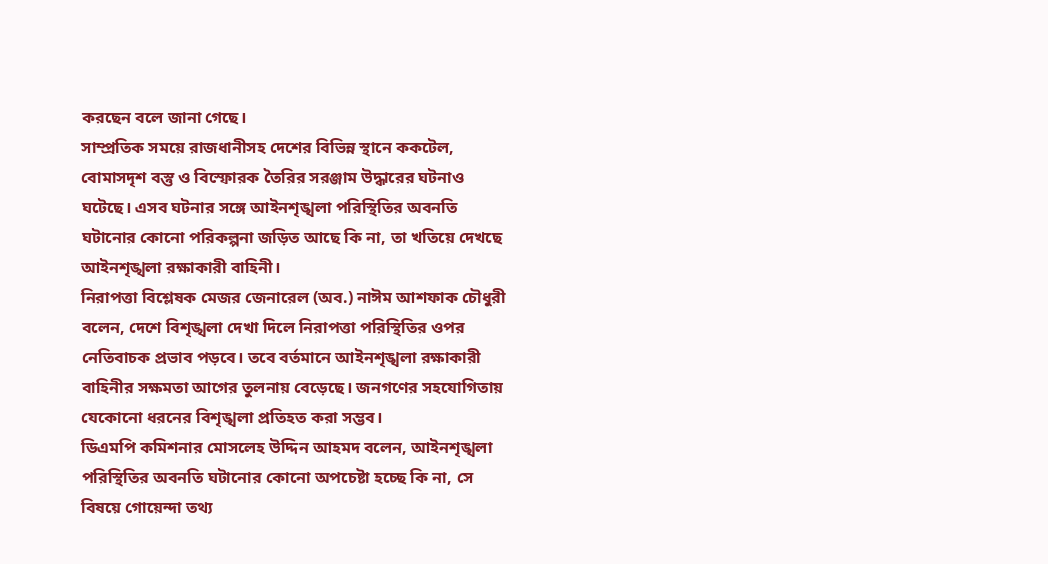করছেন বলে জানা গেছে।
সাম্প্রতিক সময়ে রাজধানীসহ দেশের বিভিন্ন স্থানে ককটেল, বোমাসদৃশ বস্তু ও বিস্ফোরক তৈরির সরঞ্জাম উদ্ধারের ঘটনাও ঘটেছে। এসব ঘটনার সঙ্গে আইনশৃঙ্খলা পরিস্থিতির অবনতি ঘটানোর কোনো পরিকল্পনা জড়িত আছে কি না, তা খতিয়ে দেখছে আইনশৃঙ্খলা রক্ষাকারী বাহিনী।
নিরাপত্তা বিশ্লেষক মেজর জেনারেল (অব.) নাঈম আশফাক চৌধুরী বলেন, দেশে বিশৃঙ্খলা দেখা দিলে নিরাপত্তা পরিস্থিতির ওপর নেতিবাচক প্রভাব পড়বে। তবে বর্তমানে আইনশৃঙ্খলা রক্ষাকারী বাহিনীর সক্ষমতা আগের তুলনায় বেড়েছে। জনগণের সহযোগিতায় যেকোনো ধরনের বিশৃঙ্খলা প্রতিহত করা সম্ভব।
ডিএমপি কমিশনার মোসলেহ উদ্দিন আহমদ বলেন, আইনশৃঙ্খলা পরিস্থিতির অবনতি ঘটানোর কোনো অপচেষ্টা হচ্ছে কি না, সে বিষয়ে গোয়েন্দা তথ্য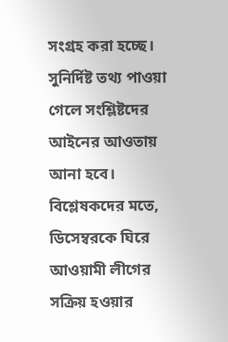সংগ্রহ করা হচ্ছে। সুনির্দিষ্ট তথ্য পাওয়া গেলে সংশ্লিষ্টদের আইনের আওতায় আনা হবে।
বিশ্লেষকদের মতে, ডিসেম্বরকে ঘিরে আওয়ামী লীগের সক্রিয় হওয়ার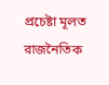প্রচেষ্টা মূলত রাজনৈতিক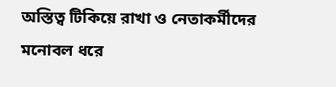অস্তিত্ব টিকিয়ে রাখা ও নেতাকর্মীদের মনোবল ধরে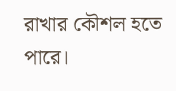রাখার কৌশল হতে পারে।